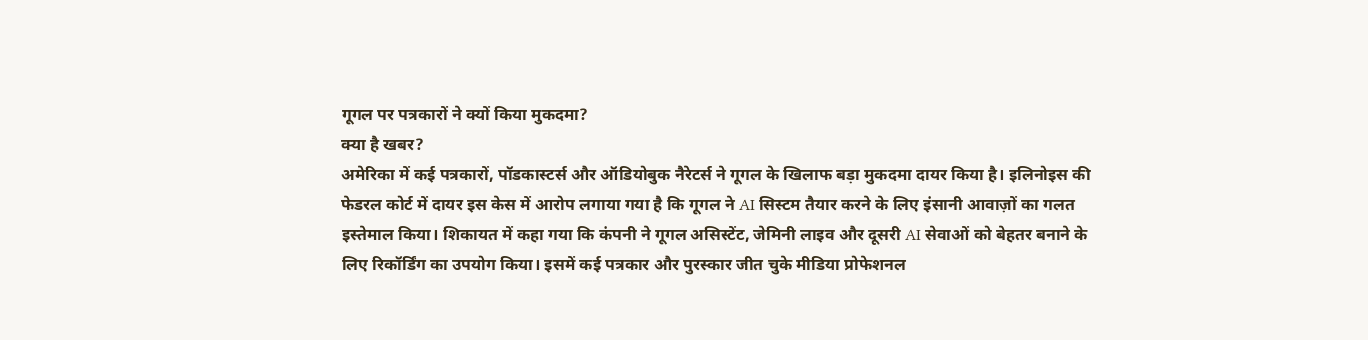गूगल पर पत्रकारों ने क्यों किया मुकदमा?
क्या है खबर?
अमेरिका में कई पत्रकारों, पॉडकास्टर्स और ऑडियोबुक नैरेटर्स ने गूगल के खिलाफ बड़ा मुकदमा दायर किया है। इलिनोइस की फेडरल कोर्ट में दायर इस केस में आरोप लगाया गया है कि गूगल ने AI सिस्टम तैयार करने के लिए इंसानी आवाज़ों का गलत इस्तेमाल किया। शिकायत में कहा गया कि कंपनी ने गूगल असिस्टेंट, जेमिनी लाइव और दूसरी AI सेवाओं को बेहतर बनाने के लिए रिकॉर्डिंग का उपयोग किया। इसमें कई पत्रकार और पुरस्कार जीत चुके मीडिया प्रोफेशनल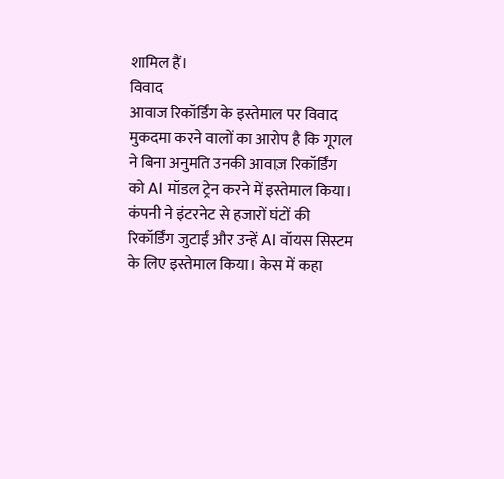शामिल हैं।
विवाद
आवाज रिकॉर्डिंग के इस्तेमाल पर विवाद
मुकदमा करने वालों का आरोप है कि गूगल ने बिना अनुमति उनकी आवाज़ रिकॉर्डिंग को AI मॉडल ट्रेन करने में इस्तेमाल किया। कंपनी ने इंटरनेट से हजारों घंटों की रिकॉर्डिंग जुटाईं और उन्हें AI वॉयस सिस्टम के लिए इस्तेमाल किया। केस में कहा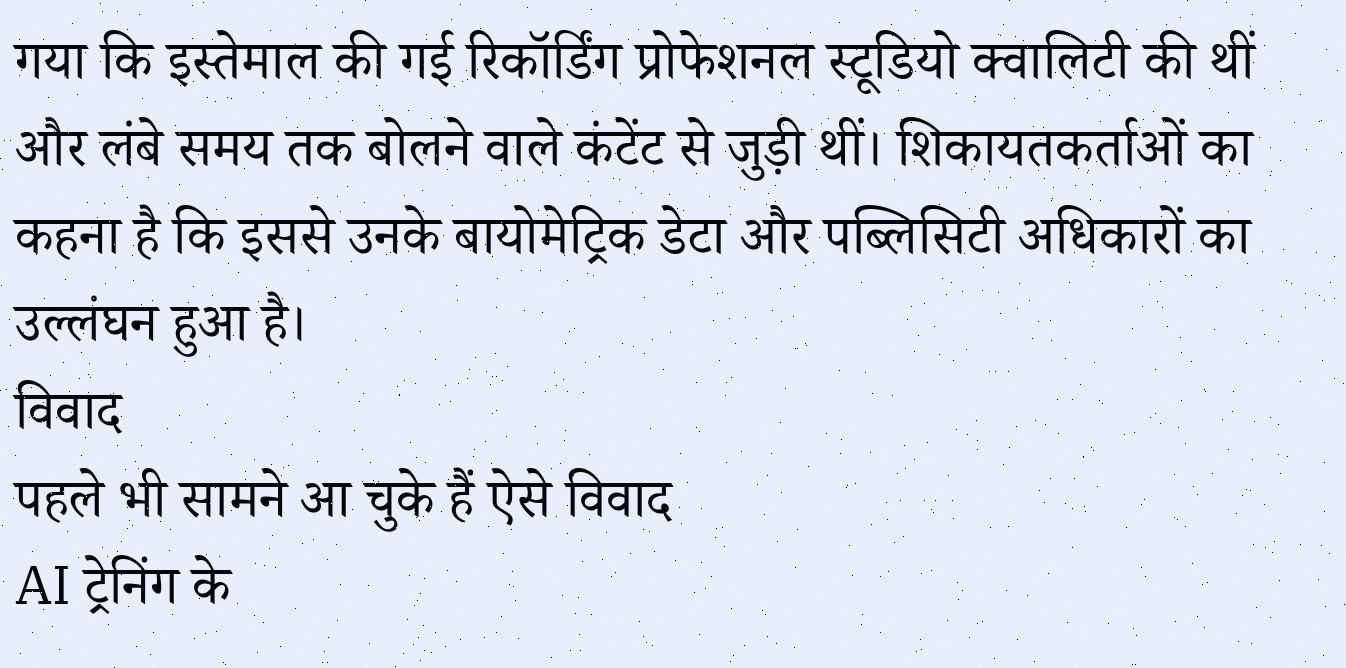गया कि इस्तेमाल की गई रिकॉर्डिंग प्रोफेशनल स्टूडियो क्वालिटी की थीं और लंबे समय तक बोलने वाले कंटेंट से जुड़ी थीं। शिकायतकर्ताओं का कहना है कि इससे उनके बायोमेट्रिक डेटा और पब्लिसिटी अधिकारों का उल्लंघन हुआ है।
विवाद
पहले भी सामने आ चुके हैं ऐसे विवाद
AI ट्रेनिंग के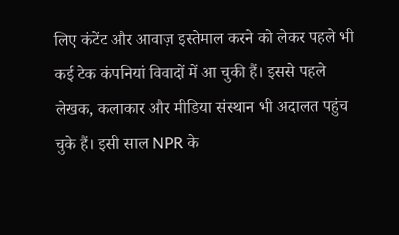लिए कंटेंट और आवाज़ इस्तेमाल करने को लेकर पहले भी कई टेक कंपनियां विवादों में आ चुकी हैं। इससे पहले लेखक, कलाकार और मीडिया संस्थान भी अदालत पहुंच चुके हैं। इसी साल NPR के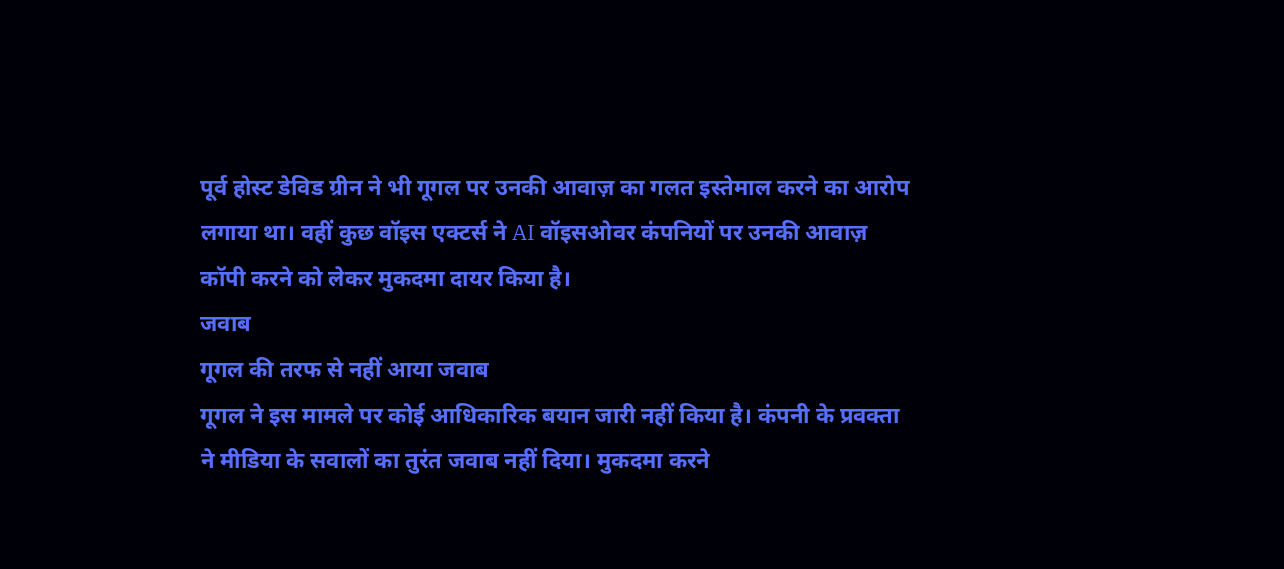पूर्व होस्ट डेविड ग्रीन ने भी गूगल पर उनकी आवाज़ का गलत इस्तेमाल करने का आरोप लगाया था। वहीं कुछ वॉइस एक्टर्स ने AI वॉइसओवर कंपनियों पर उनकी आवाज़ कॉपी करने को लेकर मुकदमा दायर किया है।
जवाब
गूगल की तरफ से नहीं आया जवाब
गूगल ने इस मामले पर कोई आधिकारिक बयान जारी नहीं किया है। कंपनी के प्रवक्ता ने मीडिया के सवालों का तुरंत जवाब नहीं दिया। मुकदमा करने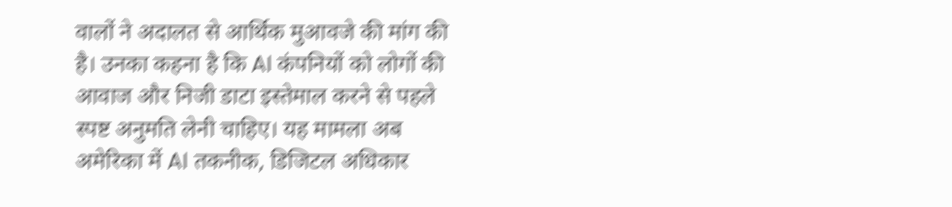वालों ने अदालत से आर्थिक मुआवजे की मांग की है। उनका कहना है कि AI कंपनियों को लोगों की आवाज और निजी डाटा इस्तेमाल करने से पहले स्पष्ट अनुमति लेनी चाहिए। यह मामला अब अमेरिका में AI तकनीक, डिजिटल अधिकार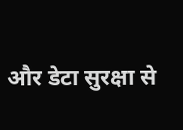और डेटा सुरक्षा से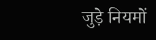जुड़े नियमों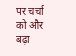पर चर्चा को और बढ़ा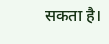सकता है।